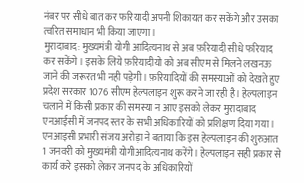नंबर पर सीधे बात कर फरियादी अपनी शिकायत कर सकेंगे और उसका त्वरित समाधान भी किया जाएगा।
मुरादाबाद: मुख्यमंत्री योगी आदित्यनाथ से अब फ़रियादी सीधे फरियाद कर सकेंगे । इसके लिये फ़रियादीयो को अब सीएम से मिलने लखनऊ जाने की जरूरत भी नही पड़ेगी। फ़रियादियों की समस्याओं को देखते हुए प्रदेश सरकार 1076 सीएम हेल्पलाइन शुरू करने जा रही है। हेल्पलाइन चलाने में किसी प्रकार की समस्या न आए इसको लेकर मुरादाबाद एनआईसी में जनपद स्तर के सभी अधिकारियों को प्रशिक्षण दिया गया। एनआइसी प्रभारी संजय अरोड़ा ने बताया कि इस हेल्पलाइन की शुरुआत 1 जनवरी को मुख्यमंत्री योगीआदित्यनाथ करेंगे। हेल्पलाइन सही प्रकार से कार्य करे इसको लेकर जनपद के अधिकारियों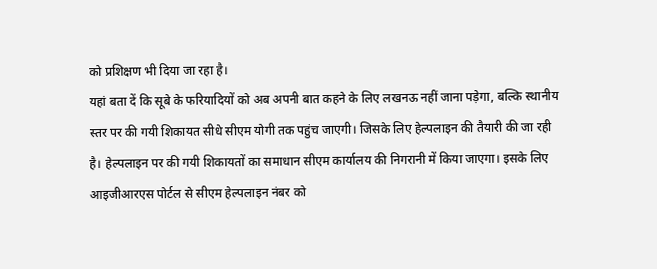को प्रशिक्षण भी दिया जा रहा है।
यहां बता दें कि सूबे के फरियादियों को अब अपनी बात कहने के लिए लखनऊ नहीं जाना पड़ेगा, बल्कि स्थानीय स्तर पर की गयी शिकायत सीधे सीएम योगी तक पहुंच जाएगी। जिसके लिए हेल्पलाइन की तैयारी की जा रही है। हेल्पलाइन पर की गयी शिकायतों का समाधान सीएम कार्यालय की निगरानी में किया जाएगा। इसके लिए आइजीआरएस पोर्टल से सीएम हेल्पलाइन नंबर को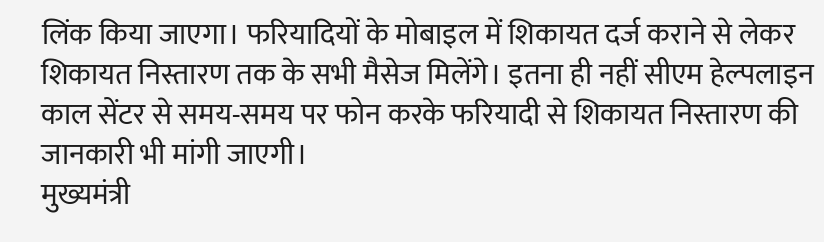लिंक किया जाएगा। फरियादियों के मोबाइल में शिकायत दर्ज कराने से लेकर शिकायत निस्तारण तक के सभी मैसेज मिलेंगे। इतना ही नहीं सीएम हेल्पलाइन काल सेंटर से समय-समय पर फोन करके फरियादी से शिकायत निस्तारण की जानकारी भी मांगी जाएगी।
मुख्यमंत्री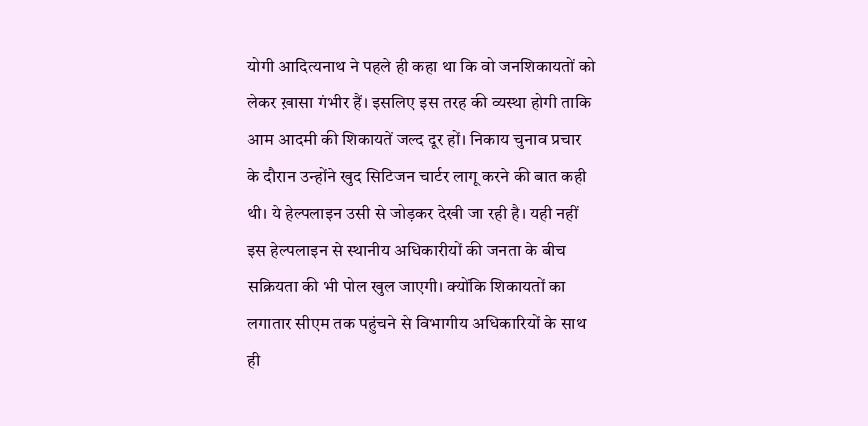योगी आदित्यनाथ ने पहले ही कहा था कि वो जनशिकायतों को लेकर ख़ासा गंभीर हैं। इसलिए इस तरह की व्यस्था होगी ताकि आम आदमी की शिकायतें जल्द दूर हों। निकाय चुनाव प्रचार के दौरान उन्होंने खुद सिटिजन चार्टर लागू करने की बात कही थी। ये हेल्पलाइन उसी से जोड़कर देखी जा रही है। यही नहीं इस हेल्पलाइन से स्थानीय अधिकारीयों की जनता के बीच सक्रियता की भी पोल खुल जाएगी। क्योंकि शिकायतों का लगातार सीएम तक पहुंचने से विभागीय अधिकारियों के साथ ही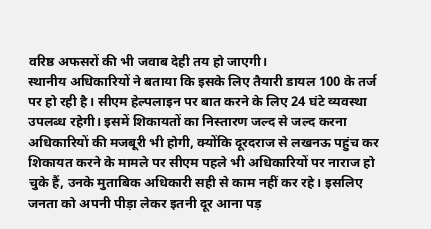वरिष्ठ अफसरों की भी जवाब देही तय हो जाएगी।
स्थानीय अधिकारियों ने बताया कि इसके लिए तैयारी डायल 100 के तर्ज पर हो रही है। सीएम हेल्पलाइन पर बात करने के लिए 24 घंटे व्यवस्था उपलब्ध रहेगी। इसमें शिकायतों का निस्तारण जल्द से जल्द करना अधिकारियों की मजबूरी भी होगी, क्योंकि दूरदराज से लखनऊ पहुंच कर शिकायत करने के मामले पर सीएम पहले भी अधिकारियों पर नाराज हो चुके हैं, उनके मुताबिक अधिकारी सही से काम नहीं कर रहे। इसलिए जनता को अपनी पीड़ा लेकर इतनी दूर आना पड़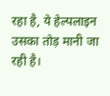रहा है, ये हेल्पलाइन उसका तोड़ मानी जा रही है।